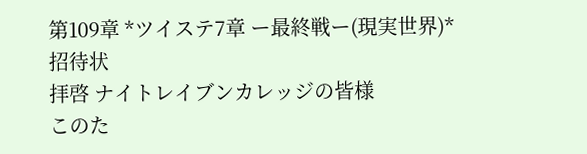第109章 *ツイステ7章 ー最終戦ー(現実世界)*
招待状
拝啓 ナイトレイブンカレッジの皆様
このた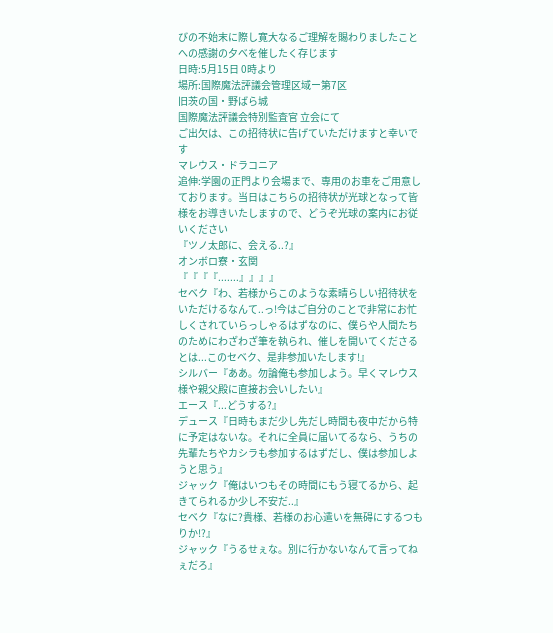びの不始末に際し寛大なるご理解を賜わりましたことへの感謝の夕べを催したく存じます
日時:5月15日 0時より
場所:国際魔法評議会管理区域ー第7区
旧茨の国・野ばら城
国際魔法評議会特別監査官 立会にて
ご出欠は、この招待状に告げていただけますと幸いです
マレウス・ドラコニア
追伸:学園の正門より会場まで、専用のお車をご用意しております。当日はこちらの招待状が光球となって皆様をお導きいたしますので、どうぞ光球の案内にお従いください
『ツノ太郎に、会える..?』
オンボロ寮・玄関
『『『『.......』』』』
セベク『わ、若様からこのような素晴らしい招待状をいただけるなんて..っ!今はご自分のことで非常にお忙しくされていらっしゃるはずなのに、僕らや人間たちのためにわざわざ筆を執られ、催しを開いてくださるとは...このセベク、是非参加いたします!』
シルバー『ああ。勿論俺も参加しよう。早くマレウス様や親父殿に直接お会いしたい』
エース『...どうする?』
デュース『日時もまだ少し先だし時間も夜中だから特に予定はないな。それに全員に届いてるなら、うちの先輩たちやカシラも参加するはずだし、僕は参加しようと思う』
ジャック『俺はいつもその時間にもう寝てるから、起きてられるか少し不安だ..』
セベク『なに?貴様、若様のお心遣いを無碍にするつもりか!?』
ジャック『うるせぇな。別に行かないなんて言ってねぇだろ』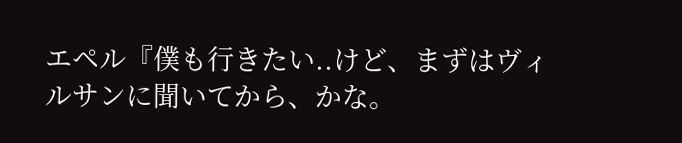エペル『僕も行きたい..けど、まずはヴィルサンに聞いてから、かな。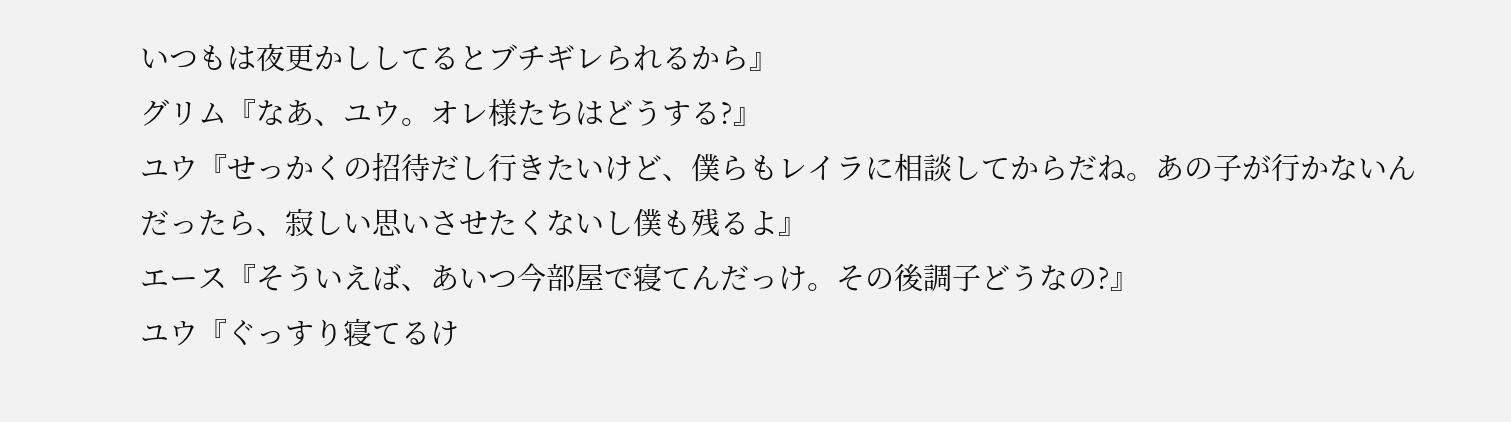いつもは夜更かししてるとブチギレられるから』
グリム『なあ、ユウ。オレ様たちはどうする?』
ユウ『せっかくの招待だし行きたいけど、僕らもレイラに相談してからだね。あの子が行かないんだったら、寂しい思いさせたくないし僕も残るよ』
エース『そういえば、あいつ今部屋で寝てんだっけ。その後調子どうなの?』
ユウ『ぐっすり寝てるけ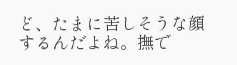ど、たまに苦しそうな顔するんだよね。撫で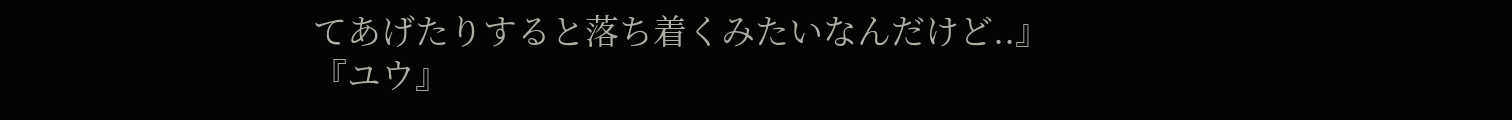てあげたりすると落ち着くみたいなんだけど..』
『ユウ』